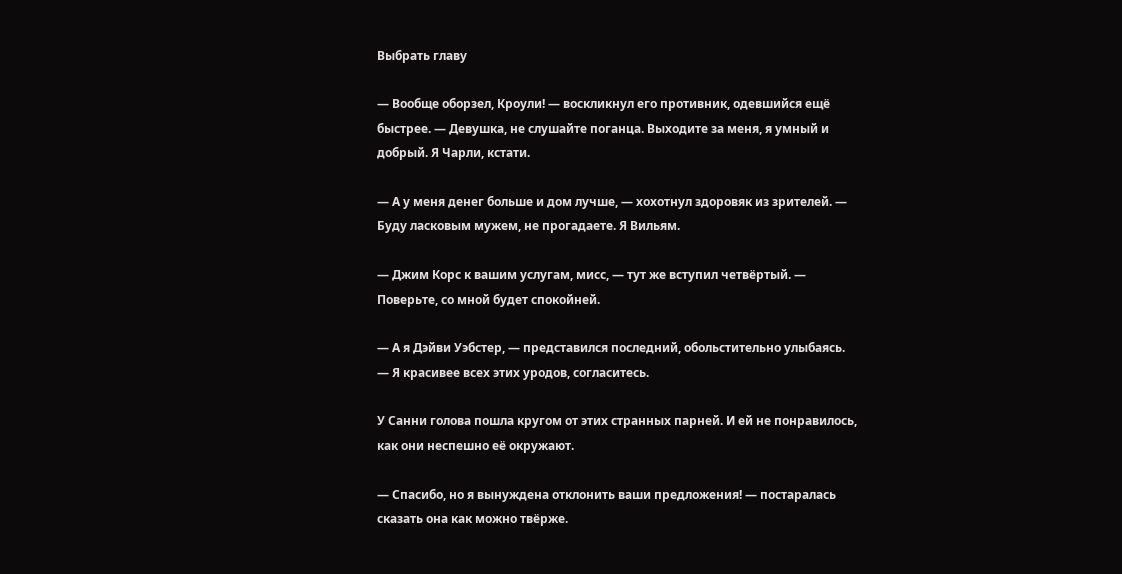Выбрать главу

— Вообще оборзел, Кроули! — воскликнул его противник, одевшийся ещё быстрее. — Девушка, не слушайте поганца. Выходите за меня, я умный и добрый. Я Чарли, кстати.

— А у меня денег больше и дом лучше, — хохотнул здоровяк из зрителей. — Буду ласковым мужем, не прогадаете. Я Вильям.

— Джим Корс к вашим услугам, мисс, — тут же вступил четвёртый. — Поверьте, со мной будет спокойней.

— А я Дэйви Уэбстер, — представился последний, обольстительно улыбаясь. — Я красивее всех этих уродов, согласитесь.

У Санни голова пошла кругом от этих странных парней. И ей не понравилось, как они неспешно её окружают.

— Спасибо, но я вынуждена отклонить ваши предложения! — постаралась сказать она как можно твёрже.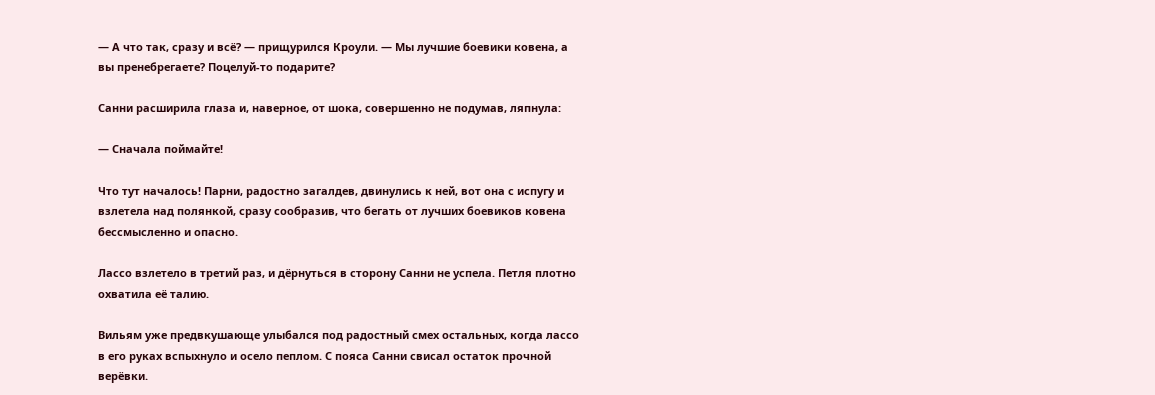— А что так, сразу и всё? — прищурился Кроули. — Мы лучшие боевики ковена, а вы пренебрегаете? Поцелуй-то подарите?

Санни расширила глаза и, наверное, от шока, совершенно не подумав, ляпнула:

— Сначала поймайте!

Что тут началось! Парни, радостно загалдев, двинулись к ней, вот она с испугу и взлетела над полянкой, сразу сообразив, что бегать от лучших боевиков ковена бессмысленно и опасно.

Лассо взлетело в третий раз, и дёрнуться в сторону Санни не успела. Петля плотно охватила её талию.

Вильям уже предвкушающе улыбался под радостный смех остальных, когда лассо в его руках вспыхнуло и осело пеплом. С пояса Санни свисал остаток прочной верёвки.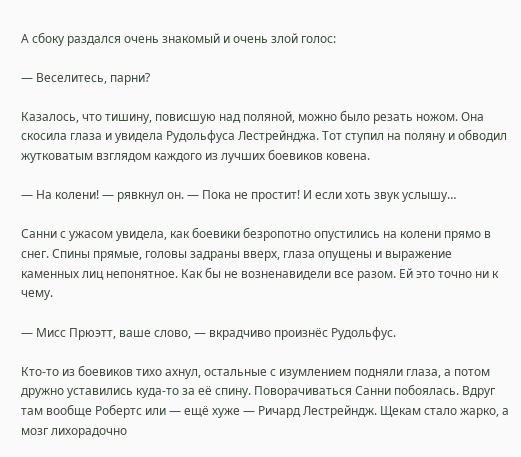А сбоку раздался очень знакомый и очень злой голос:

— Веселитесь, парни?

Казалось, что тишину, повисшую над поляной, можно было резать ножом. Она скосила глаза и увидела Рудольфуса Лестрейнджа. Тот ступил на поляну и обводил жутковатым взглядом каждого из лучших боевиков ковена.

— На колени! — рявкнул он. — Пока не простит! И если хоть звук услышу…

Санни с ужасом увидела, как боевики безропотно опустились на колени прямо в снег. Спины прямые, головы задраны вверх, глаза опущены и выражение каменных лиц непонятное. Как бы не возненавидели все разом. Ей это точно ни к чему.

— Мисс Прюэтт, ваше слово, — вкрадчиво произнёс Рудольфус.

Кто-то из боевиков тихо ахнул, остальные с изумлением подняли глаза, а потом дружно уставились куда-то за её спину. Поворачиваться Санни побоялась. Вдруг там вообще Робертс или — ещё хуже — Ричард Лестрейндж. Щекам стало жарко, а мозг лихорадочно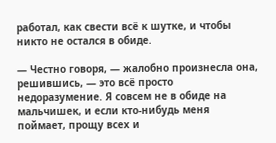работал, как свести всё к шутке, и чтобы никто не остался в обиде.

— Честно говоря, — жалобно произнесла она, решившись, — это всё просто недоразумение. Я совсем не в обиде на мальчишек, и если кто-нибудь меня поймает, прощу всех и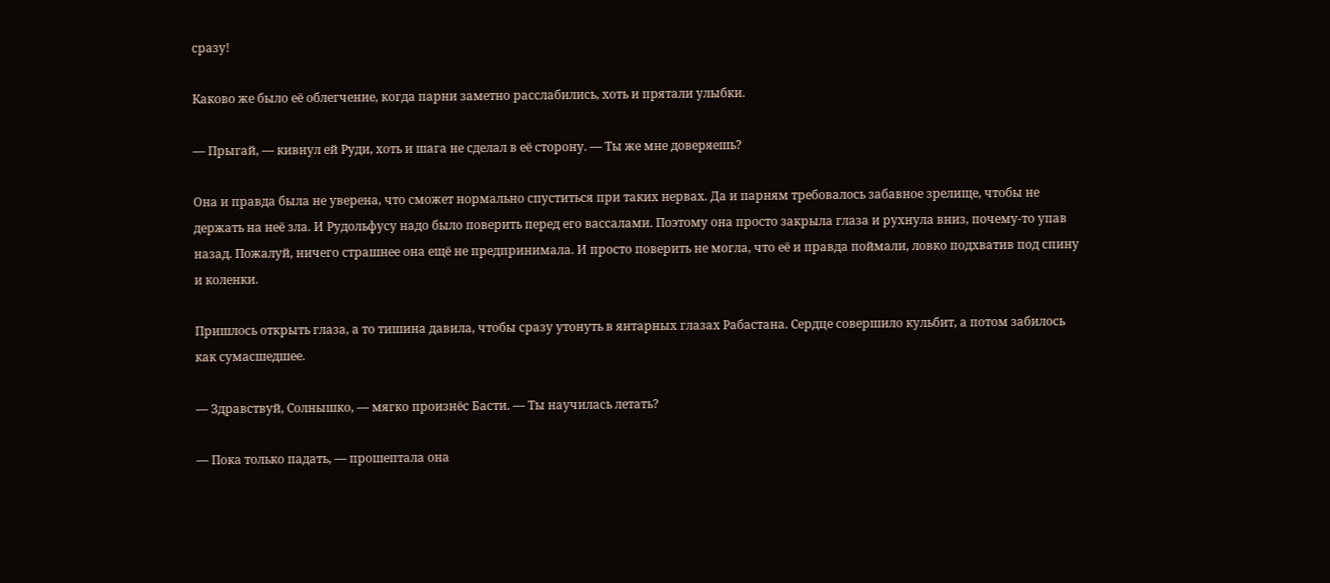сразу!

Каково же было её облегчение, когда парни заметно расслабились, хоть и прятали улыбки.

— Прыгай, — кивнул ей Руди, хоть и шага не сделал в её сторону. — Ты же мне доверяешь?

Она и правда была не уверена, что сможет нормально спуститься при таких нервах. Да и парням требовалось забавное зрелище, чтобы не держать на неё зла. И Рудольфусу надо было поверить перед его вассалами. Поэтому она просто закрыла глаза и рухнула вниз, почему-то упав назад. Пожалуй, ничего страшнее она ещё не предпринимала. И просто поверить не могла, что её и правда поймали, ловко подхватив под спину и коленки.

Пришлось открыть глаза, а то тишина давила, чтобы сразу утонуть в янтарных глазах Рабастана. Сердце совершило кульбит, а потом забилось как сумасшедшее.

— Здравствуй, Солнышко, — мягко произнёс Басти. — Ты научилась летать?

— Пока только падать, — прошептала она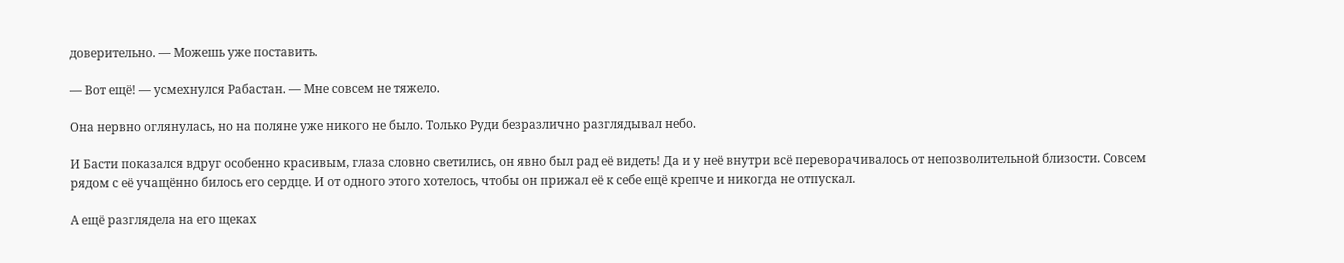доверительно. — Можешь уже поставить.

— Вот ещё! — усмехнулся Рабастан. — Мне совсем не тяжело.

Она нервно оглянулась, но на поляне уже никого не было. Только Руди безразлично разглядывал небо.

И Басти показался вдруг особенно красивым, глаза словно светились, он явно был рад её видеть! Да и у неё внутри всё переворачивалось от непозволительной близости. Совсем рядом с её учащённо билось его сердце. И от одного этого хотелось, чтобы он прижал её к себе ещё крепче и никогда не отпускал.

А ещё разглядела на его щеках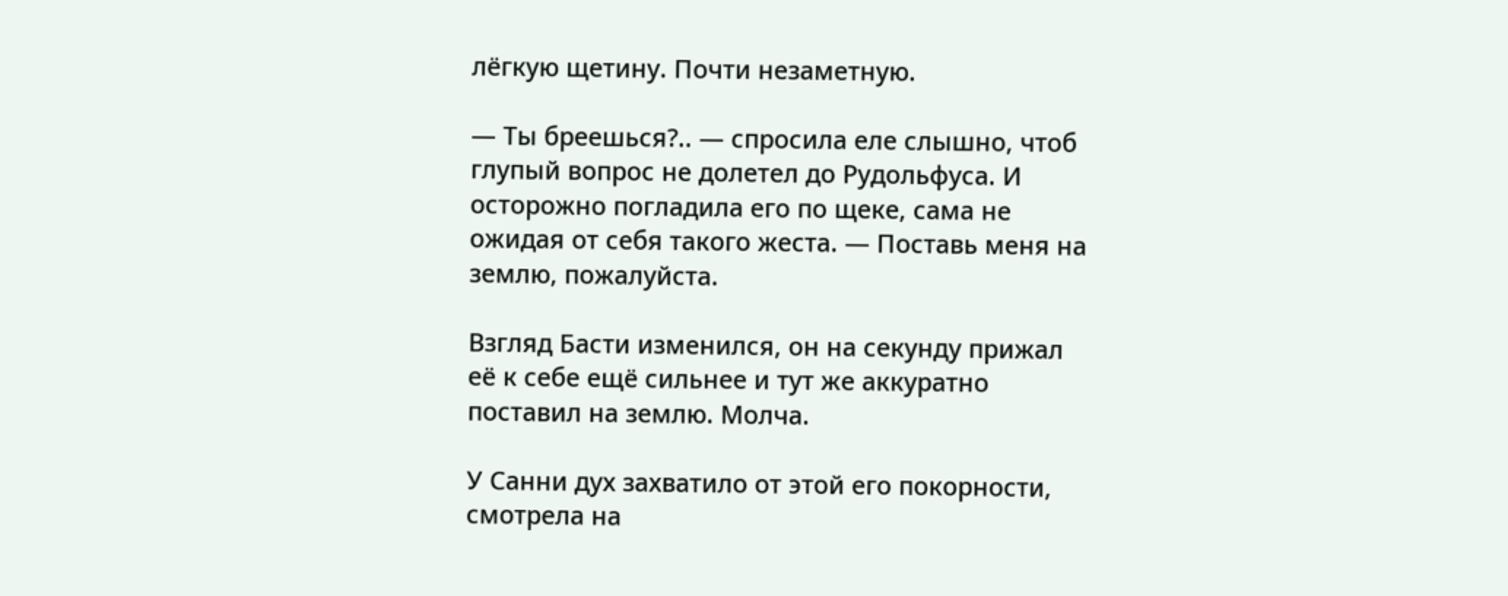лёгкую щетину. Почти незаметную.

— Ты бреешься?.. — спросила еле слышно, чтоб глупый вопрос не долетел до Рудольфуса. И осторожно погладила его по щеке, сама не ожидая от себя такого жеста. — Поставь меня на землю, пожалуйста.

Взгляд Басти изменился, он на секунду прижал её к себе ещё сильнее и тут же аккуратно поставил на землю. Молча.

У Санни дух захватило от этой его покорности, смотрела на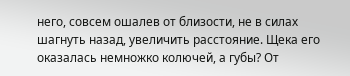него, совсем ошалев от близости, не в силах шагнуть назад, увеличить расстояние. Щека его оказалась немножко колючей, а губы? От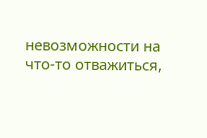невозможности на что-то отважиться,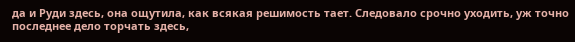да и Руди здесь, она ощутила, как всякая решимость тает. Следовало срочно уходить, уж точно последнее дело торчать здесь,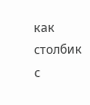как столбик с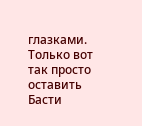глазками. Только вот так просто оставить Басти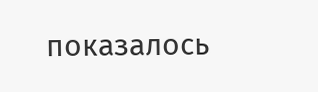показалось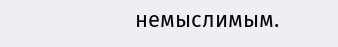немыслимым.